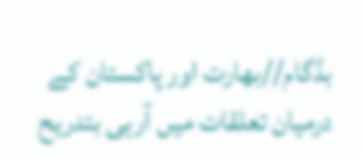بڈگام//بھارت اور پاکستان کے درمیان تعلقات میں آرہی بتدریح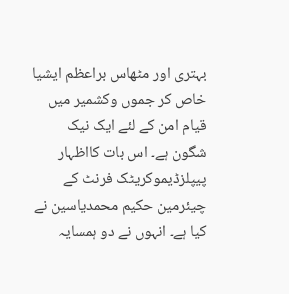بہتری اور مٹھاس براعظم ایشیا خاص کر جموں وکشمیر میں قیام امن کے لئے ایک نیک شگون ہے۔ اس بات کااظہار پیپلزڈیموکریٹک فرنٹ کے چیئرمین حکیم محمدیاسین نے کیا ہے۔ انہوں نے دو ہمسایہ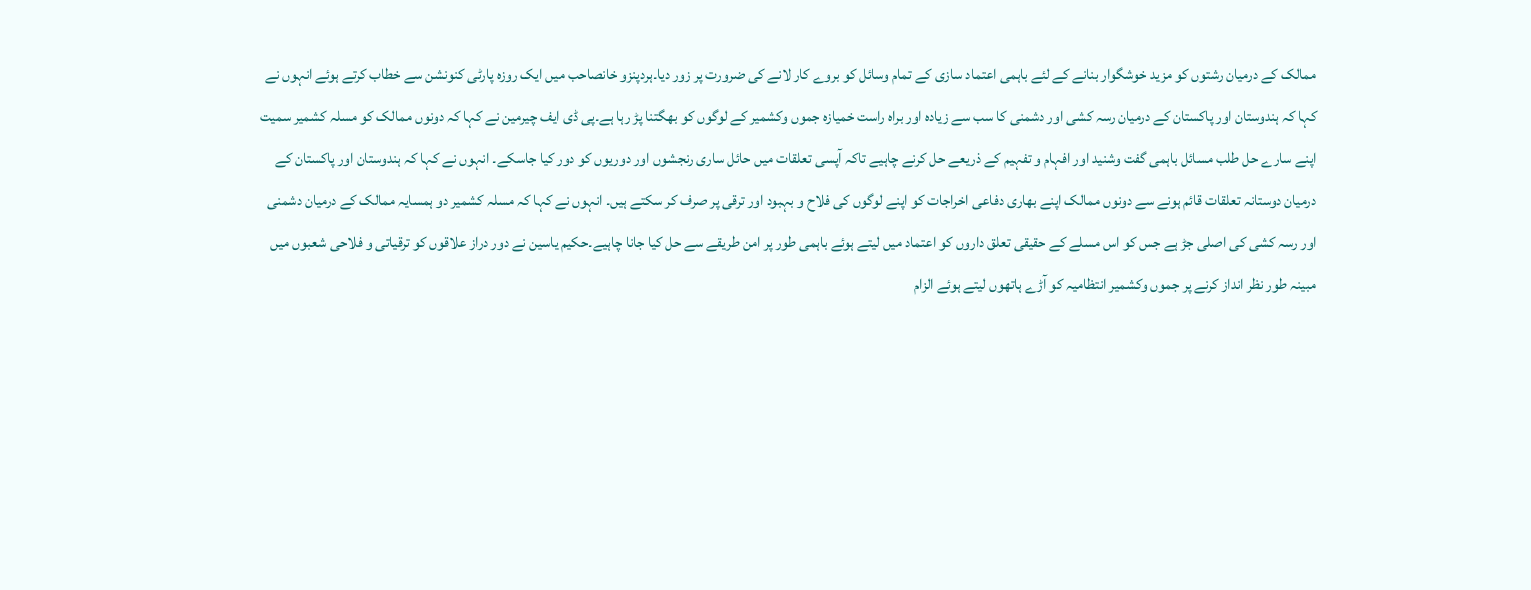ممالک کے درمیان رشتوں کو مزید خوشگوار بنانے کے لئے باہمی اعتماد سازی کے تمام وسائل کو بروے کار لانے کی ضرورت پر زور دیا۔ہردپنزو خانصاحب میں ایک روزہ پارٹی کنونشن سے خطاب کرتے ہوئے انہوں نے کہا کہ ہندوستان اور پاکستان کے درمیان رسہ کشی اور دشمنی کا سب سے زیادہ اور براہ راست خمیازہ جموں وکشمیر کے لوگوں کو بھگتنا پڑ رہا ہے۔پی ڈی ایف چیرمین نے کہا کہ دونوں ممالک کو مسلہ کشمیر سمیت اپنے سارے حل طلب مسائل باہمی گفت وشنید اور افہام و تفہیم کے ذریعے حل کرنے چاہیے تاکہ آپسی تعلقات میں حائل ساری رنجشوں اور دوریوں کو دور کیا جاسکے۔ انہوں نے کہا کہ ہندوستان اور پاکستان کے درمیان دوستانہ تعلقات قائم ہونے سے دونوں ممالک اپنے بھاری دفاعی اخراجات کو اپنے لوگوں کی فلاح و بہبود اور ترقی پر صرف کر سکتے ہیں۔ انہوں نے کہا کہ مسلہ کشمیر دو ہمسایہ ممالک کے درمیان دشمنی اور رسہ کشی کی اصلی جڑ ہے جس کو اس مسلے کے حقیقی تعلق داروں کو اعتماد میں لیتے ہوئے باہمی طور پر امن طریقے سے حل کیا جانا چاہیے۔حکیم یاسین نے دور دراز علاقوں کو ترقیاتی و فلاحی شعبوں میں مبینہ طور نظر انداز کرنے پر جموں وکشمیر انتظامیہ کو آڑے ہاتھوں لیتے ہوئے الزام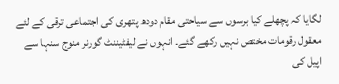لگایا کہ پچھلے کیا برسوں سے سیاحتی مقام دودھ پتھری کی اجتماعی ترقی کے لئے معقول رقومات مختص نہیں رکھے گئے۔ انہوں نے لیفٹیننٹ گورنر منوج سنہا سے اپیل کی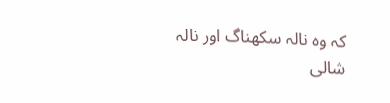کہ وہ نالہ سکھناگ اور نالہ شالی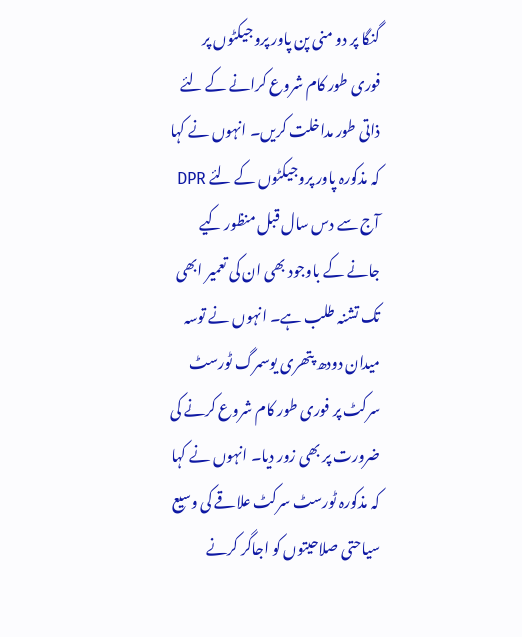گنگا پر دو منی پن پاور پروجیکٹوں پر فوری طور کام شروع کرانے کے لئے ذاتی طور مداخلت کریں۔ انہوں نے کہا کہ مذکورہ پاور پروجیکٹوں کے لئے DPR آج سے دس سال قبل منظور کیے جانے کے باوجود بھی ان کی تعمیر ابھی تک تشنہ طلب ہے۔ انہوں نے توسہ میدان دودھ پتھری یوسمرگ ٹورسٹ سرکٹ پر فوری طور کام شروع کرنے کی ضرورت پر بھی زور دیا۔ انہوں نے کہا کہ مذکورہ ٹورسٹ سرکٹ علاقے کی وسیع سیاحتی صلاحیتوں کو اجاگر کرنے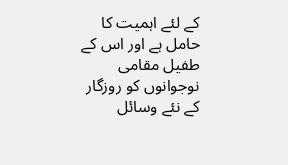کے لئے اہمیت کا حامل ہے اور اس کے طفیل مقامی نوجوانوں کو روزگار کے نئے وسائل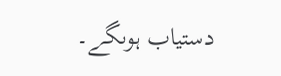دستیاب ہوںگے۔